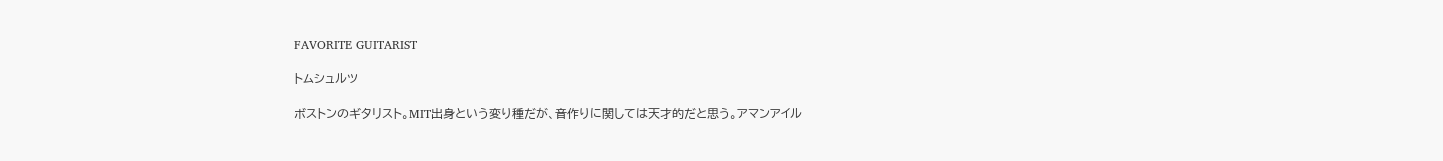FAVORITE GUITARIST

トムシュルツ

ボストンのギタリスト。MIT出身という変り種だが、音作りに関しては天才的だと思う。アマンアイル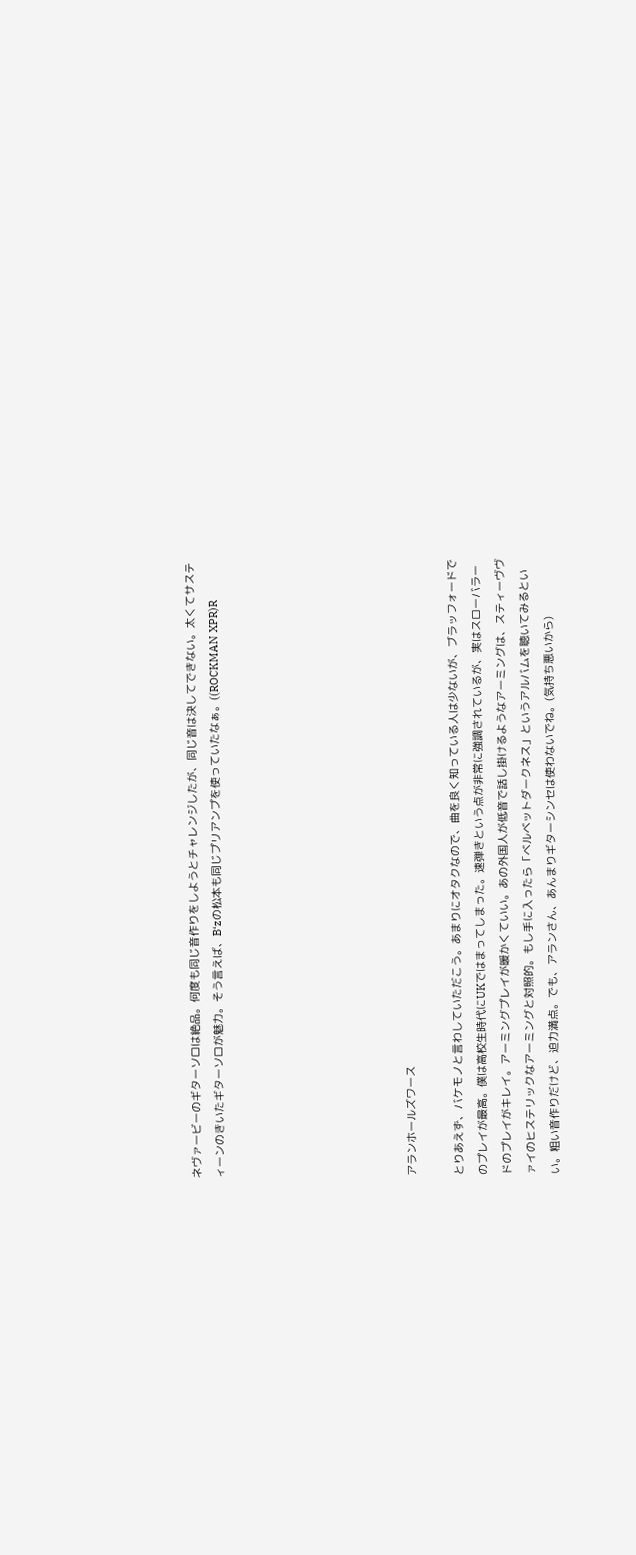ネヴァービーのギターソロは絶品。何度も同じ音作りをしようとチャレンジしたが、同じ音は決してできない。太くてサスティーンのきいたギターソロが魅力。そう言えば、B‘zの松本も同じプリアンプを使っていたなぁ。((ROCKMAN XPR)R







アランホールズワース

とりあえず、バケモノと言わしていただこう。あまりにオタクなので、曲を良く知っている人は少ないが、ブラッフォードでのプレイが最高。僕は高校生時代にUKではまってしまった。速弾きという点が非常に強調されているが、実はスローバラードのプレイがキレイ。アーミングプレイが暖かくていい。あの外国人が低音で話し掛けるようなアーミングは、スティーヴヴァイのヒステリックなアーミングと対照的。もし手に入ったら「ベルベットダークネス」というアルバムを聴いてみるといい。粗い音作りだけど、迫力満点。でも、アランさん、あんまりギターシンセは使わないでね。(気持ち悪いから)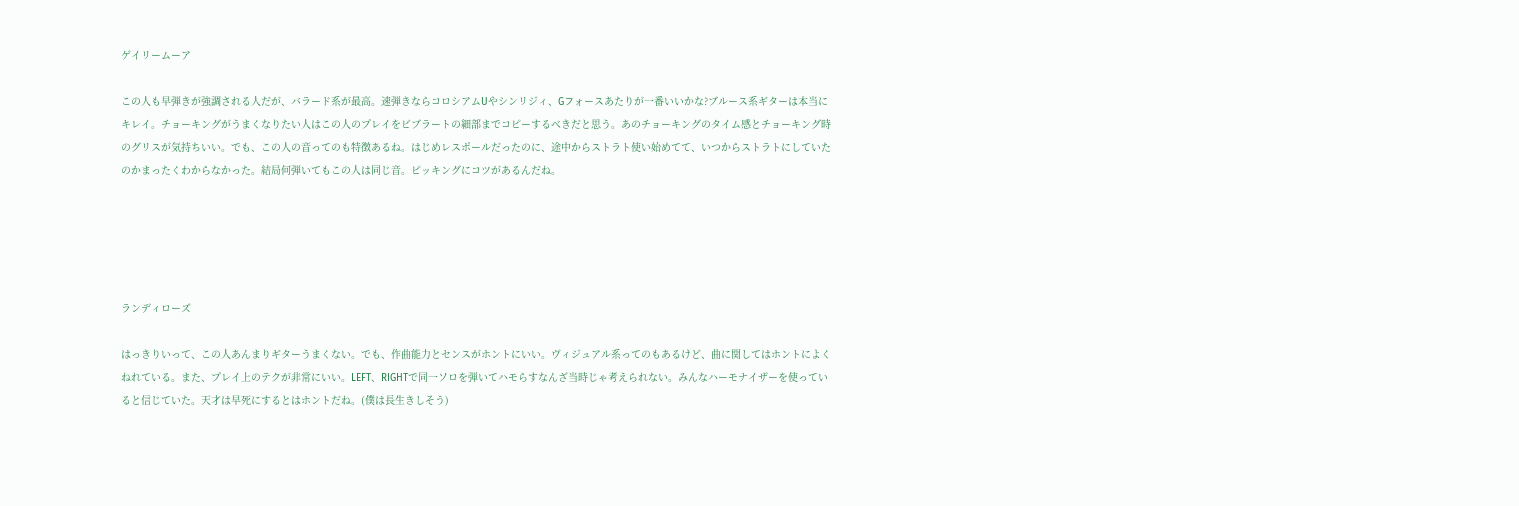ゲイリームーア

この人も早弾きが強調される人だが、バラード系が最高。速弾きならコロシアムUやシンリジィ、Gフォースあたりが一番いいかな?ブルース系ギターは本当にキレイ。チョーキングがうまくなりたい人はこの人のプレイをビブラートの細部までコピーするべきだと思う。あのチョーキングのタイム感とチョーキング時のグリスが気持ちいい。でも、この人の音ってのも特徴あるね。はじめレスポールだったのに、途中からストラト使い始めてて、いつからストラトにしていたのかまったくわからなかった。結局何弾いてもこの人は同じ音。ピッキングにコツがあるんだね。





ランディローズ

はっきりいって、この人あんまりギターうまくない。でも、作曲能力とセンスがホントにいい。ヴィジュアル系ってのもあるけど、曲に関してはホントによくねれている。また、プレイ上のテクが非常にいい。LEFT、RIGHTで同一ソロを弾いてハモらすなんざ当時じゃ考えられない。みんなハーモナイザーを使っていると信じていた。天才は早死にするとはホントだね。(僕は長生きしそう)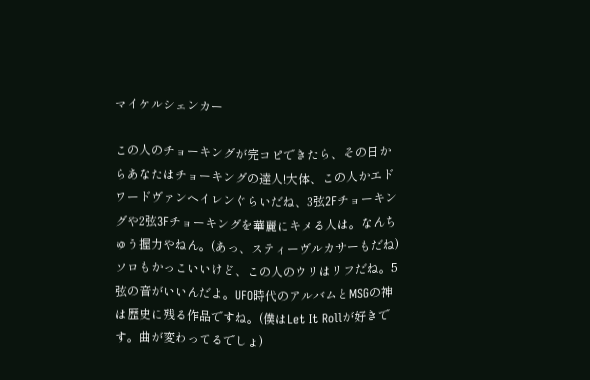マイケルシェンカー

この人のチョーキングが完コピできたら、その日からあなたはチョーキングの達人!大体、この人かエドワードヴァンヘイレンぐらいだね、3弦2Fチョーキングや2弦3Fチョーキングを華麗にキメる人は。なんちゅう握力やねん。(あっ、スティーヴルカサーもだね)ソロもかっこいいけど、この人のウリはリフだね。5弦の音がいいんだよ。UFO時代のアルバムとMSGの神は歴史に残る作品ですね。(僕はLet It Rollが好きです。曲が変わってるでしょ)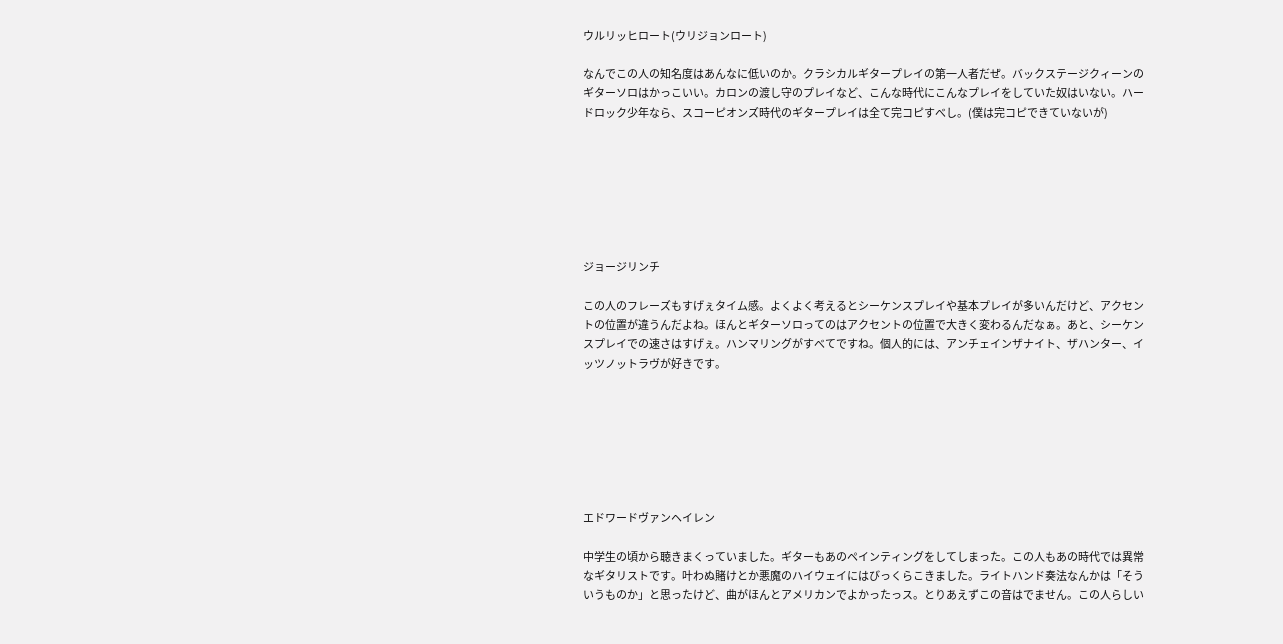ウルリッヒロート(ウリジョンロート)

なんでこの人の知名度はあんなに低いのか。クラシカルギタープレイの第一人者だぜ。バックステージクィーンのギターソロはかっこいい。カロンの渡し守のプレイなど、こんな時代にこんなプレイをしていた奴はいない。ハードロック少年なら、スコーピオンズ時代のギタープレイは全て完コピすべし。(僕は完コピできていないが)







ジョージリンチ

この人のフレーズもすげぇタイム感。よくよく考えるとシーケンスプレイや基本プレイが多いんだけど、アクセントの位置が違うんだよね。ほんとギターソロってのはアクセントの位置で大きく変わるんだなぁ。あと、シーケンスプレイでの速さはすげぇ。ハンマリングがすべてですね。個人的には、アンチェインザナイト、ザハンター、イッツノットラヴが好きです。







エドワードヴァンヘイレン

中学生の頃から聴きまくっていました。ギターもあのペインティングをしてしまった。この人もあの時代では異常なギタリストです。叶わぬ賭けとか悪魔のハイウェイにはびっくらこきました。ライトハンド奏法なんかは「そういうものか」と思ったけど、曲がほんとアメリカンでよかったっス。とりあえずこの音はでません。この人らしい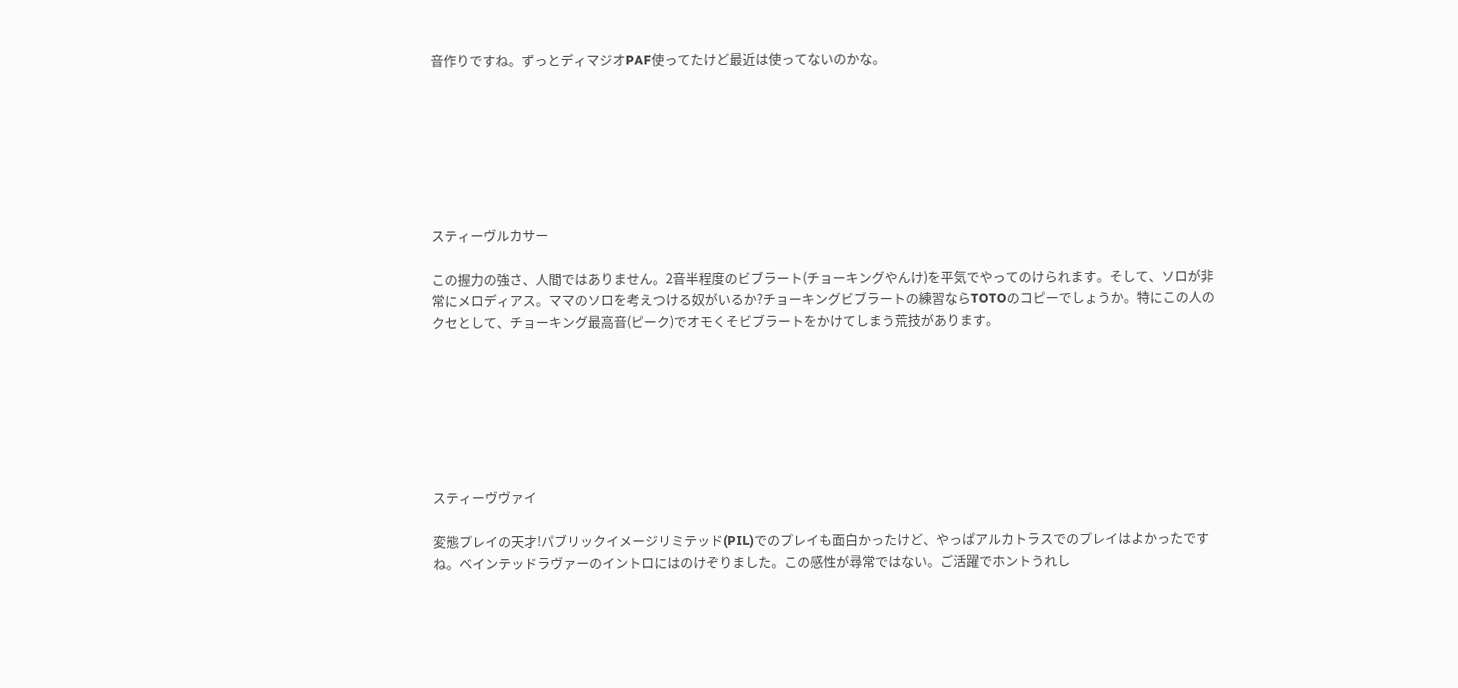音作りですね。ずっとディマジオPAF使ってたけど最近は使ってないのかな。







スティーヴルカサー

この握力の強さ、人間ではありません。2音半程度のビブラート(チョーキングやんけ)を平気でやってのけられます。そして、ソロが非常にメロディアス。ママのソロを考えつける奴がいるか?チョーキングビブラートの練習ならTOTOのコピーでしょうか。特にこの人のクセとして、チョーキング最高音(ピーク)でオモくそビブラートをかけてしまう荒技があります。







スティーヴヴァイ

変態プレイの天才!パブリックイメージリミテッド(PIL)でのプレイも面白かったけど、やっぱアルカトラスでのプレイはよかったですね。ベインテッドラヴァーのイントロにはのけぞりました。この感性が尋常ではない。ご活躍でホントうれし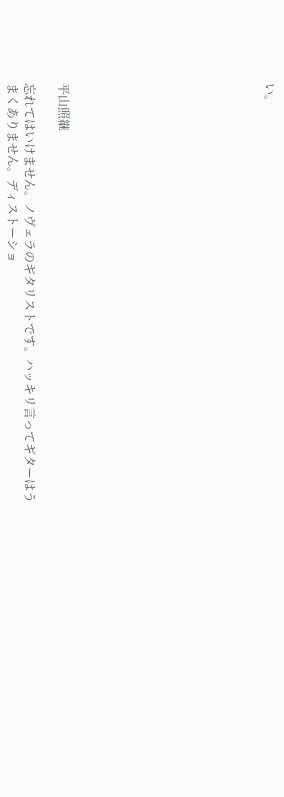い。











平山照継

忘れてはいけません。ノヴェラのギタリストです。ハッキリ言ってギターはうまくありません。ディストーショ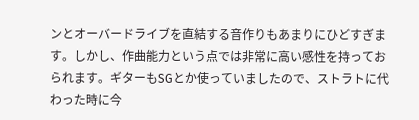ンとオーバードライブを直結する音作りもあまりにひどすぎます。しかし、作曲能力という点では非常に高い感性を持っておられます。ギターもSGとか使っていましたので、ストラトに代わった時に今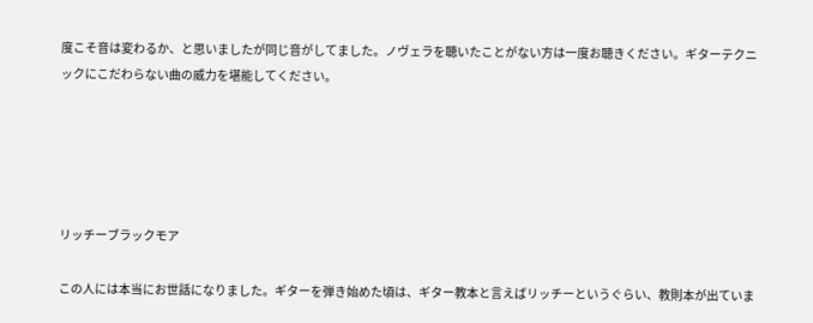度こそ音は変わるか、と思いましたが同じ音がしてました。ノヴェラを聴いたことがない方は一度お聴きください。ギターテクニックにこだわらない曲の威力を堪能してください。





リッチーブラックモア

この人には本当にお世話になりました。ギターを弾き始めた頃は、ギター教本と言えばリッチーというぐらい、教則本が出ていま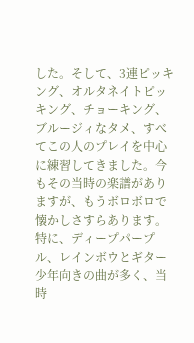した。そして、3連ピッキング、オルタネイトピッキング、チョーキング、ブルージィなタメ、すべてこの人のプレイを中心に練習してきました。今もその当時の楽譜がありますが、もうボロボロで懐かしさすらあります。特に、ディープパープル、レインボウとギター少年向きの曲が多く、当時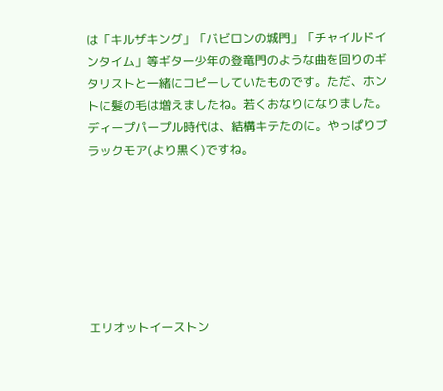は「キルザキング」「バビロンの城門」「チャイルドインタイム」等ギター少年の登竜門のような曲を回りのギタリストと一緒にコピーしていたものです。ただ、ホントに髪の毛は増えましたね。若くおなりになりました。ディープパープル時代は、結構キテたのに。やっぱりブラックモア(より黒く)ですね。







エリオットイーストン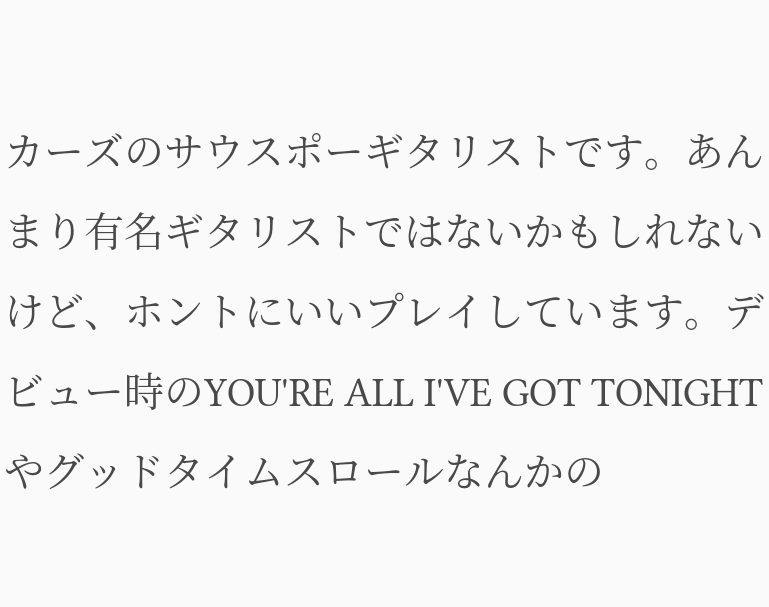カーズのサウスポーギタリストです。あんまり有名ギタリストではないかもしれないけど、ホントにいいプレイしています。デビュー時のYOU'RE ALL I'VE GOT TONIGHTやグッドタイムスロールなんかの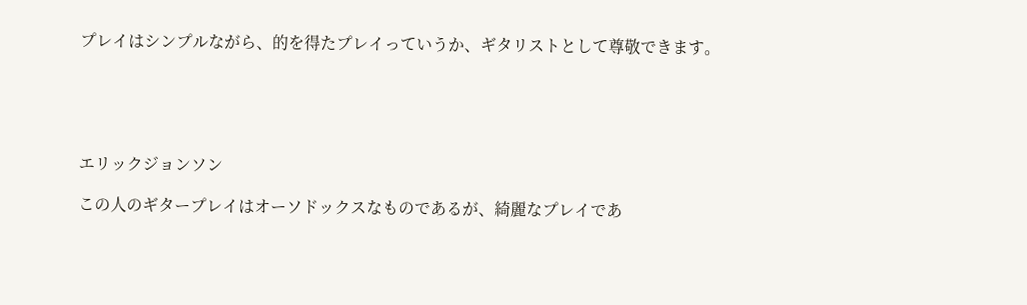プレイはシンプルながら、的を得たプレイっていうか、ギタリストとして尊敬できます。





エリックジョンソン

この人のギタープレイはオーソドックスなものであるが、綺麗なプレイであ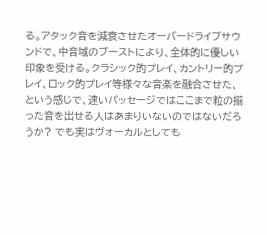る。アタック音を減衰させたオーバードライブサウンドで、中音域のブーストにより、全体的に優しい印象を受ける。クラシック的プレイ、カントリー的プレイ、ロック的プレイ等様々な音楽を融合させた、という感じで、速いパッセージではここまで粒の揃った音を出せる人はあまりいないのではないだろうか? でも実はヴォーカルとしても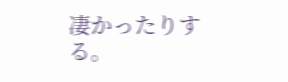凄かったりする。